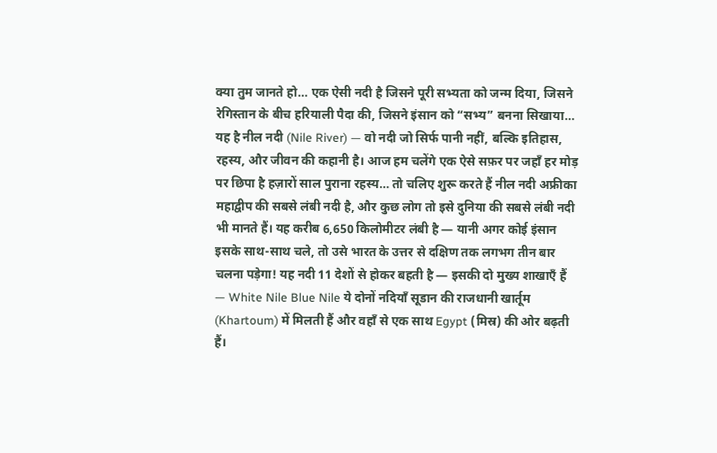क्या तुम जानते हो… एक ऐसी नदी है जिसने पूरी सभ्यता को जन्म दिया, जिसने रेगिस्तान के बीच हरियाली पैदा की, जिसने इंसान को “सभ्य” बनना सिखाया… यह है नील नदी (Nile River) — वो नदी जो सिर्फ पानी नहीं, बल्कि इतिहास, रहस्य, और जीवन की कहानी है। आज हम चलेंगे एक ऐसे सफ़र पर जहाँ हर मोड़ पर छिपा है हज़ारों साल पुराना रहस्य… तो चलिए शुरू करते हैं नील नदी अफ्रीका महाद्वीप की सबसे लंबी नदी है, और कुछ लोग तो इसे दुनिया की सबसे लंबी नदी भी मानते हैं। यह करीब 6,650 किलोमीटर लंबी है — यानी अगर कोई इंसान इसके साथ-साथ चले, तो उसे भारत के उत्तर से दक्षिण तक लगभग तीन बार चलना पड़ेगा! यह नदी 11 देशों से होकर बहती है — इसकी दो मुख्य शाखाएँ हैं — White Nile Blue Nile ये दोनों नदियाँ सूडान की राजधानी खार्तूम (Khartoum) में मिलती हैं और वहाँ से एक साथ Egypt (मिस्र) की ओर बढ़ती हैं।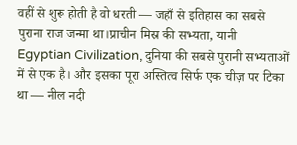वहीं से शुरू होती है वो धरती — जहाँ से इतिहास का सबसे पुराना राज जन्मा था।प्राचीन मिस्र की सभ्यता, यानी Egyptian Civilization, दुनिया की सबसे पुरानी सभ्यताओं में से एक है। और इसका पूरा अस्तित्व सिर्फ एक चीज़ पर टिका था — नील नदी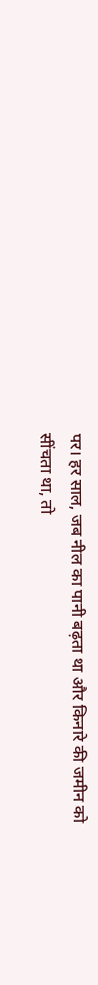पर। हर साल, जब नील का पानी बढ़ता था और किनारे की जमीन को सींचता था, तो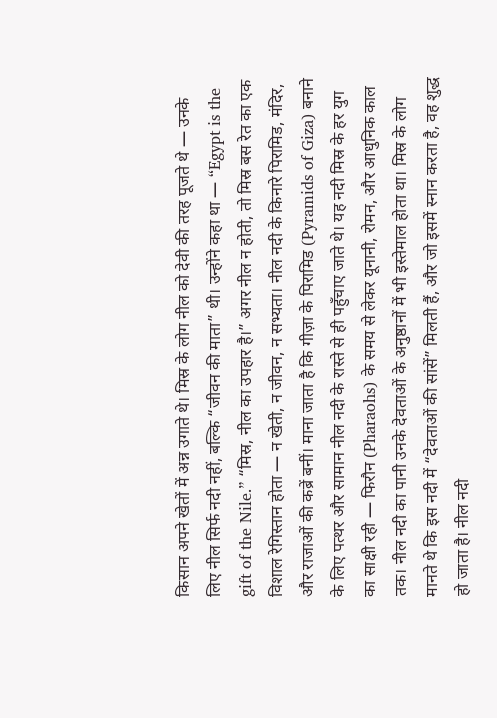किसान अपने खेतों में अन्न उगाते थे। मिस्र के लोग नील को देवी की तरह पूजते थे — उनके लिए नील सिर्फ नदी नहीं, बल्कि “जीवन की माता” थी। उन्होंने कहा था — “Egypt is the gift of the Nile.” “मिस्र, नील का उपहार है।” अगर नील न होती, तो मिस्र बस रेत का एक विशाल रेगिस्तान होता — न खेती, न जीवन, न सभ्यता। नील नदी के किनारे पिरामिड, मंदिर, और राजाओं की कब्रें बनीं। माना जाता है कि गीज़ा के पिरामिड (Pyramids of Giza) बनाने के लिए पत्थर और सामान नील नदी के रास्ते से ही पहुँचाए जाते थे। यह नदी मिस्र के हर युग का साक्षी रही — फिरौन (Pharaohs) के समय से लेकर यूनानी, रोमन, और आधुनिक काल तक। नील नदी का पानी उनके देवताओं के अनुष्ठानों में भी इस्तेमाल होता था। मिस्र के लोग मानते थे कि इस नदी में “देवताओं की सांसें” मिलती हैं, और जो इसमें स्नान करता है, वह शुद्ध हो जाता है। नील नदी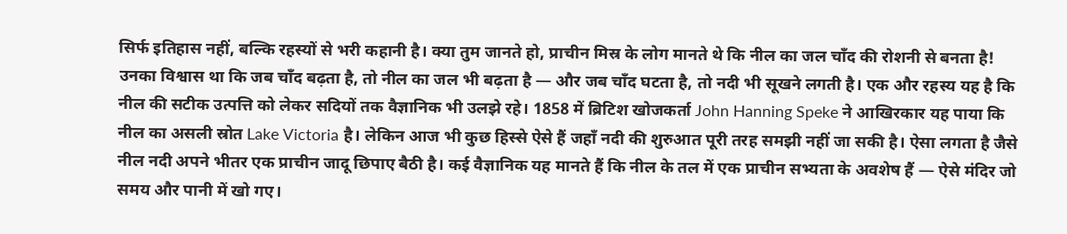सिर्फ इतिहास नहीं, बल्कि रहस्यों से भरी कहानी है। क्या तुम जानते हो, प्राचीन मिस्र के लोग मानते थे कि नील का जल चाँद की रोशनी से बनता है! उनका विश्वास था कि जब चाँद बढ़ता है, तो नील का जल भी बढ़ता है — और जब चाँद घटता है, तो नदी भी सूखने लगती है। एक और रहस्य यह है कि नील की सटीक उत्पत्ति को लेकर सदियों तक वैज्ञानिक भी उलझे रहे। 1858 में ब्रिटिश खोजकर्ता John Hanning Speke ने आखिरकार यह पाया कि नील का असली स्रोत Lake Victoria है। लेकिन आज भी कुछ हिस्से ऐसे हैं जहाँ नदी की शुरुआत पूरी तरह समझी नहीं जा सकी है। ऐसा लगता है जैसे नील नदी अपने भीतर एक प्राचीन जादू छिपाए बैठी है। कई वैज्ञानिक यह मानते हैं कि नील के तल में एक प्राचीन सभ्यता के अवशेष हैं — ऐसे मंदिर जो समय और पानी में खो गए।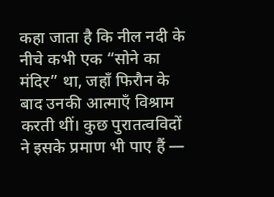कहा जाता है कि नील नदी के नीचे कभी एक “सोने का मंदिर” था, जहाँ फिरौन के बाद उनकी आत्माएँ विश्राम करती थीं। कुछ पुरातत्वविदों ने इसके प्रमाण भी पाए हैं —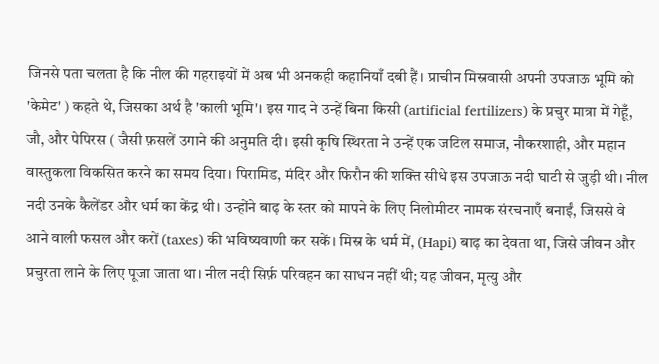जिनसे पता चलता है कि नील की गहराइयों में अब भी अनकही कहानियाँ दबी हैं। प्राचीन मिस्रवासी अपनी उपजाऊ भूमि को 'केमेट' ) कहते थे, जिसका अर्थ है 'काली भूमि'। इस गाद ने उन्हें बिना किसी (artificial fertilizers) के प्रचुर मात्रा में गेहूँ, जौ, और पेपिरस ( जैसी फ़सलें उगाने की अनुमति दी। इसी कृषि स्थिरता ने उन्हें एक जटिल समाज, नौकरशाही, और महान वास्तुकला विकसित करने का समय दिया। पिरामिड, मंदिर और फिरौन की शक्ति सीधे इस उपजाऊ नदी घाटी से जुड़ी थी। नील नदी उनके कैलेंडर और धर्म का केंद्र थी। उन्होंने बाढ़ के स्तर को मापने के लिए निलोमीटर नामक संरचनाएँ बनाईं, जिससे वे आने वाली फसल और करों (taxes) की भविष्यवाणी कर सकें। मिस्र के धर्म में, (Hapi) बाढ़ का देवता था, जिसे जीवन और प्रचुरता लाने के लिए पूजा जाता था। नील नदी सिर्फ़ परिवहन का साधन नहीं थी; यह जीवन, मृत्यु और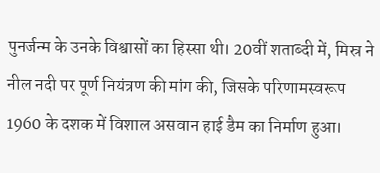पुनर्जन्म के उनके विश्वासों का हिस्सा थी। 20वीं शताब्दी में, मिस्र ने नील नदी पर पूर्ण नियंत्रण की मांग की, जिसके परिणामस्वरूप 1960 के दशक में विशाल असवान हाई डैम का निर्माण हुआ।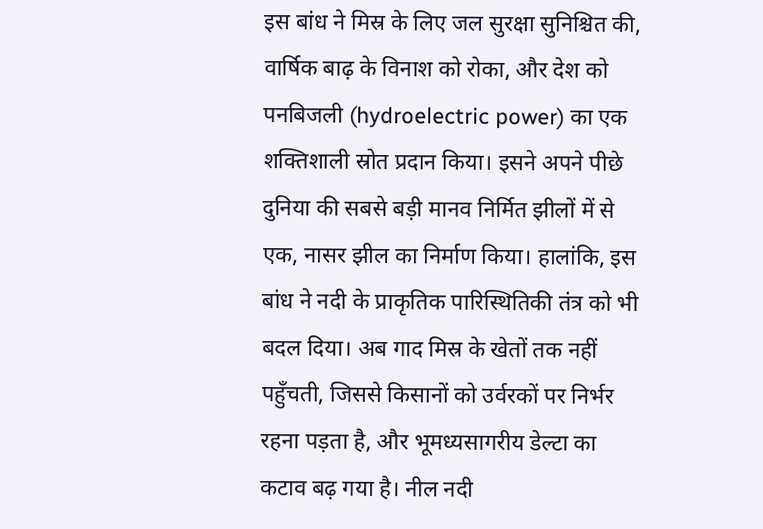इस बांध ने मिस्र के लिए जल सुरक्षा सुनिश्चित की, वार्षिक बाढ़ के विनाश को रोका, और देश को पनबिजली (hydroelectric power) का एक शक्तिशाली स्रोत प्रदान किया। इसने अपने पीछे दुनिया की सबसे बड़ी मानव निर्मित झीलों में से एक, नासर झील का निर्माण किया। हालांकि, इस बांध ने नदी के प्राकृतिक पारिस्थितिकी तंत्र को भी बदल दिया। अब गाद मिस्र के खेतों तक नहीं पहुँचती, जिससे किसानों को उर्वरकों पर निर्भर रहना पड़ता है, और भूमध्यसागरीय डेल्टा का कटाव बढ़ गया है। नील नदी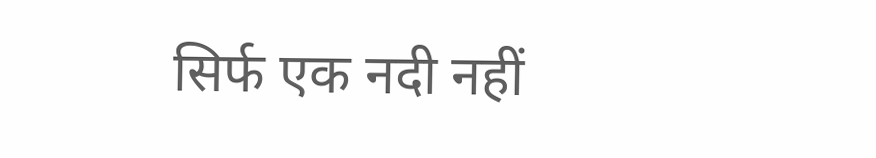सिर्फ एक नदी नहीं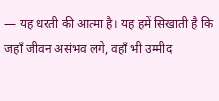— यह धरती की आत्मा है। यह हमें सिखाती है कि जहाँ जीवन असंभव लगे, वहाँ भी उम्मीद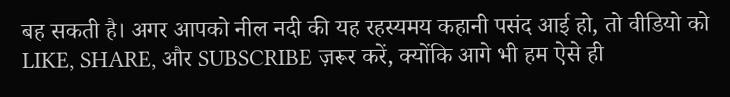बह सकती है। अगर आपको नील नदी की यह रहस्यमय कहानी पसंद आई हो, तो वीडियो को LIKE, SHARE, और SUBSCRIBE ज़रूर करें, क्योंकि आगे भी हम ऐसे ही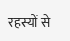रहस्यों से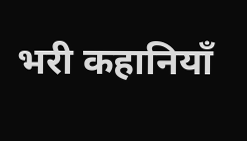भरी कहानियाँ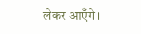लेकर आएँगे।